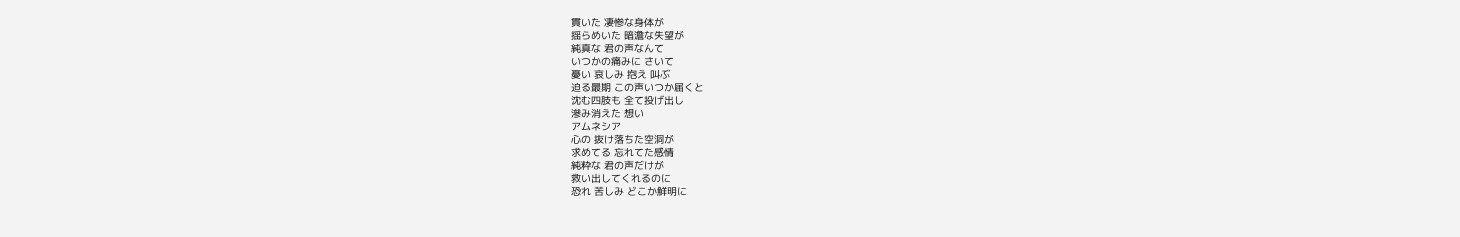貫いた 凄惨な身体が
揺らめいた 暗澹な失望が
純真な 君の声なんて
いつかの痛みに さいて
憂い 哀しみ 抱え 叫ぶ
迫る最期 この声いつか届くと
沈む四肢も 全て投げ出し
滲み消えた 想い
アムネシア
心の 抜け落ちた空洞が
求めてる 忘れてた感情
純粋な 君の声だけが
救い出してくれるのに
恐れ 苦しみ どこか鮮明に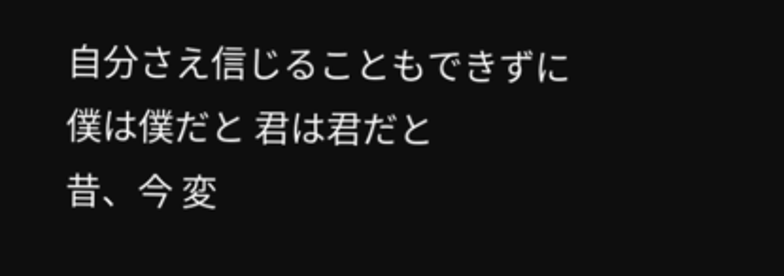自分さえ信じることもできずに
僕は僕だと 君は君だと
昔、今 変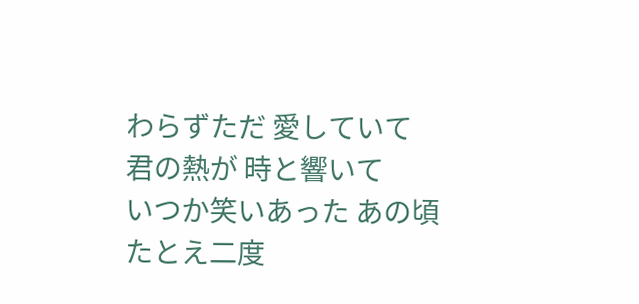わらずただ 愛していて
君の熱が 時と響いて
いつか笑いあった あの頃
たとえ二度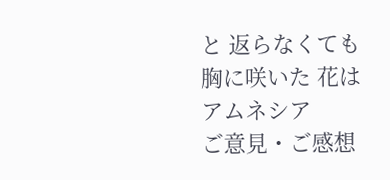と 返らなくても
胸に咲いた 花は
アムネシア
ご意見・ご感想